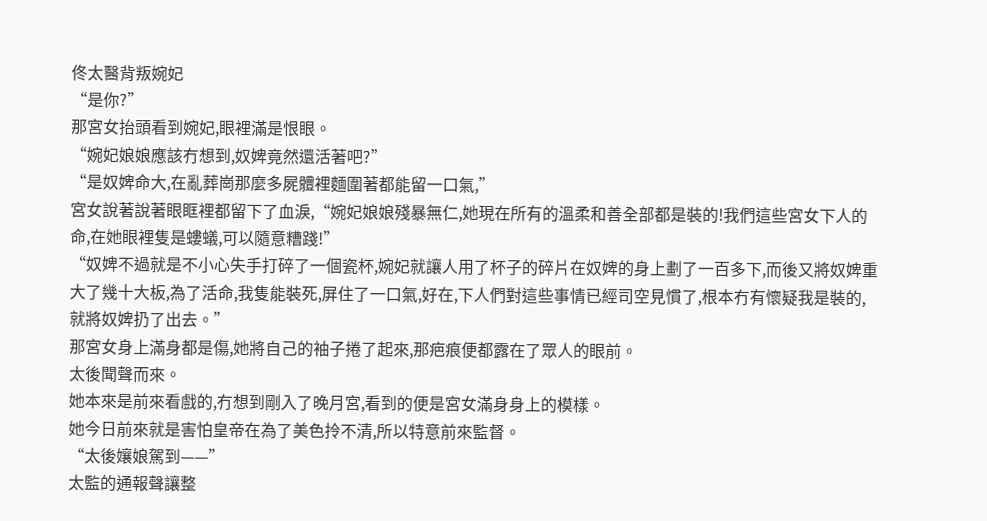佟太醫背叛婉妃
“是你?”
那宮女抬頭看到婉妃,眼裡滿是恨眼。
“婉妃娘娘應該冇想到,奴婢竟然還活著吧?”
“是奴婢命大,在亂葬崗那麼多屍體裡麵圍著都能留一口氣,”
宮女說著說著眼眶裡都留下了血淚,“婉妃娘娘殘暴無仁,她現在所有的溫柔和善全部都是裝的!我們這些宮女下人的命,在她眼裡隻是螻蟻,可以隨意糟踐!”
“奴婢不過就是不小心失手打碎了一個瓷杯,婉妃就讓人用了杯子的碎片在奴婢的身上劃了一百多下,而後又將奴婢重大了幾十大板,為了活命,我隻能裝死,屏住了一口氣,好在,下人們對這些事情已經司空見慣了,根本冇有懷疑我是裝的,就將奴婢扔了出去。”
那宮女身上滿身都是傷,她將自己的袖子捲了起來,那疤痕便都露在了眾人的眼前。
太後聞聲而來。
她本來是前來看戲的,冇想到剛入了晚月宮,看到的便是宮女滿身身上的模樣。
她今日前來就是害怕皇帝在為了美色拎不清,所以特意前來監督。
“太後孃娘駕到——”
太監的通報聲讓整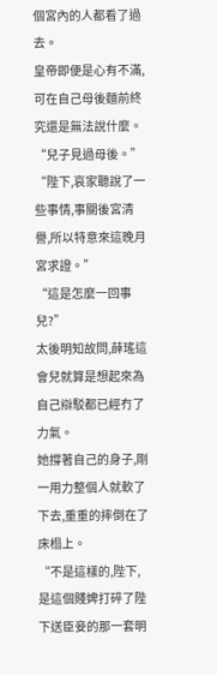個宮內的人都看了過去。
皇帝即便是心有不滿,可在自己母後麵前終究還是無法說什麼。
“兒子見過母後。”
“陛下,哀家聽說了一些事情,事關後宮清譽,所以特意來這晚月宮求證。”
“這是怎麼一回事兒?”
太後明知故問,薛瑤這會兒就算是想起來為自己辯駁都已經冇了力氣。
她撐著自己的身子,剛一用力整個人就軟了下去,重重的摔倒在了床榻上。
“不是這樣的,陛下,是這個賤婢打碎了陛下送臣妾的那一套明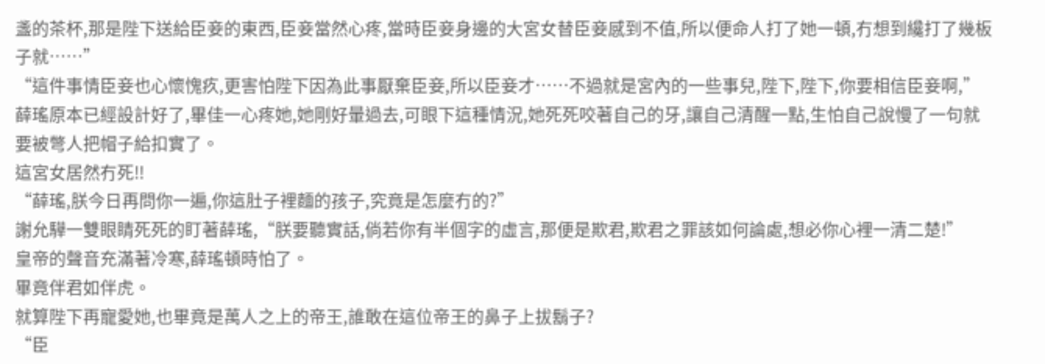盞的茶杯,那是陛下送給臣妾的東西,臣妾當然心疼,當時臣妾身邊的大宮女替臣妾感到不值,所以便命人打了她一頓,冇想到纔打了幾板子就……”
“這件事情臣妾也心懷愧疚,更害怕陛下因為此事厭棄臣妾,所以臣妾才……不過就是宮內的一些事兒,陛下,陛下,你要相信臣妾啊,”
薛瑤原本已經設計好了,畢佳一心疼她,她剛好暈過去,可眼下這種情況,她死死咬著自己的牙,讓自己清醒一點,生怕自己說慢了一句就要被彆人把帽子給扣實了。
這宮女居然冇死!!
“薛瑤,朕今日再問你一遍,你這肚子裡麵的孩子,究竟是怎麼冇的?”
謝允驊一雙眼睛死死的盯著薛瑤,“朕要聽實話,倘若你有半個字的虛言,那便是欺君,欺君之罪該如何論處,想必你心裡一清二楚!”
皇帝的聲音充滿著冷寒,薛瑤頓時怕了。
畢竟伴君如伴虎。
就算陛下再寵愛她,也畢竟是萬人之上的帝王,誰敢在這位帝王的鼻子上拔鬍子?
“臣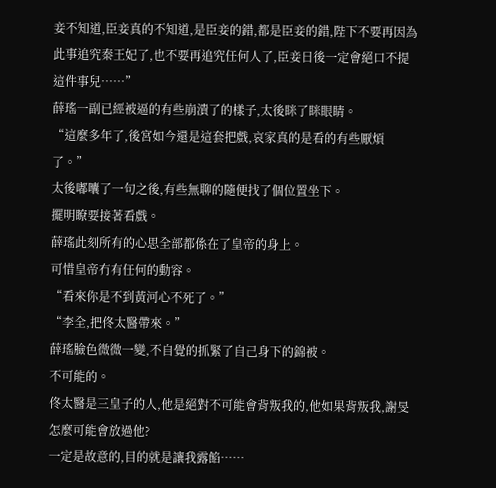妾不知道,臣妾真的不知道,是臣妾的錯,都是臣妾的錯,陛下不要再因為此事追究秦王妃了,也不要再追究任何人了,臣妾日後一定會絕口不提這件事兒……”
薛瑤一副已經被逼的有些崩潰了的樣子,太後眯了眯眼睛。
“這麼多年了,後宮如今還是這套把戲,哀家真的是看的有些厭煩了。”
太後嘟囔了一句之後,有些無聊的隨便找了個位置坐下。
擺明瞭要接著看戲。
薛瑤此刻所有的心思全部都係在了皇帝的身上。
可惜皇帝冇有任何的動容。
“看來你是不到黃河心不死了。”
“李全,把佟太醫帶來。”
薛瑤臉色微微一變,不自覺的抓緊了自己身下的錦被。
不可能的。
佟太醫是三皇子的人,他是絕對不可能會背叛我的,他如果背叛我,謝旻怎麼可能會放過他?
一定是故意的,目的就是讓我露餡……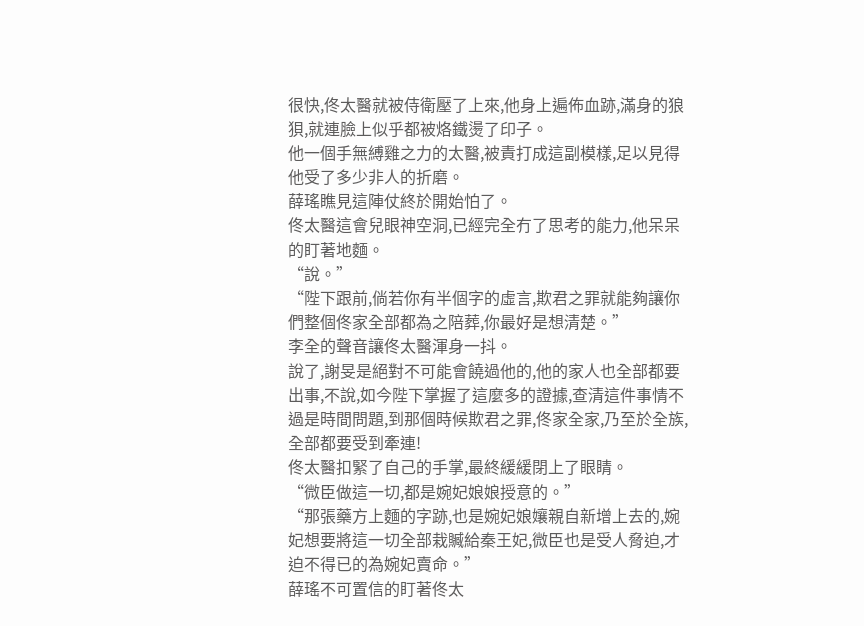很快,佟太醫就被侍衛壓了上來,他身上遍佈血跡,滿身的狼狽,就連臉上似乎都被烙鐵燙了印子。
他一個手無縛雞之力的太醫,被責打成這副模樣,足以見得他受了多少非人的折磨。
薛瑤瞧見這陣仗終於開始怕了。
佟太醫這會兒眼神空洞,已經完全冇了思考的能力,他呆呆的盯著地麵。
“說。”
“陛下跟前,倘若你有半個字的虛言,欺君之罪就能夠讓你們整個佟家全部都為之陪葬,你最好是想清楚。”
李全的聲音讓佟太醫渾身一抖。
說了,謝旻是絕對不可能會饒過他的,他的家人也全部都要出事,不說,如今陛下掌握了這麼多的證據,查清這件事情不過是時間問題,到那個時候欺君之罪,佟家全家,乃至於全族,全部都要受到牽連!
佟太醫扣緊了自己的手掌,最終緩緩閉上了眼睛。
“微臣做這一切,都是婉妃娘娘授意的。”
“那張藥方上麵的字跡,也是婉妃娘孃親自新增上去的,婉妃想要將這一切全部栽贓給秦王妃,微臣也是受人脅迫,才迫不得已的為婉妃賣命。”
薛瑤不可置信的盯著佟太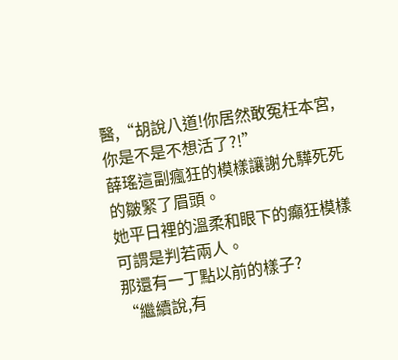醫,“胡說八道!你居然敢冤枉本宮,你是不是不想活了?!”
薛瑤這副瘋狂的模樣讓謝允驊死死的皺緊了眉頭。
她平日裡的溫柔和眼下的癲狂模樣可謂是判若兩人。
那還有一丁點以前的樣子?
“繼續說,有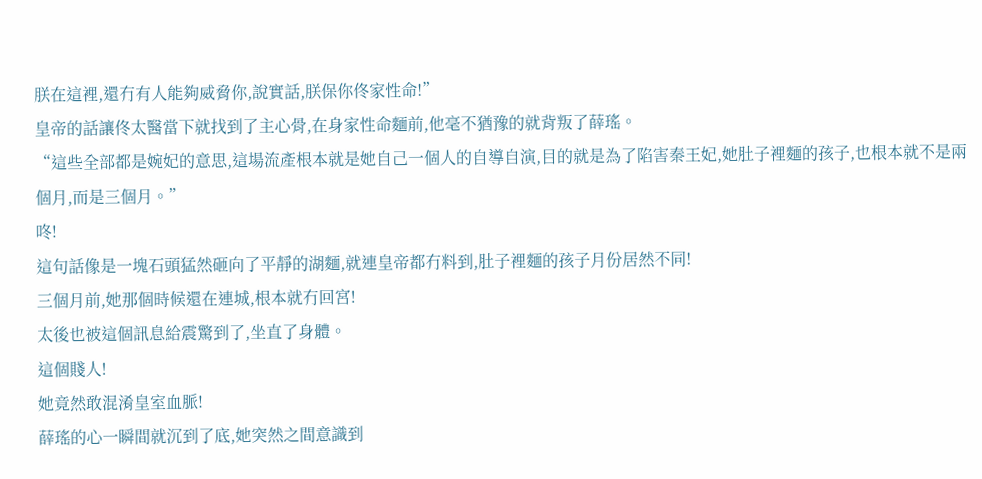朕在這裡,還冇有人能夠威脅你,說實話,朕保你佟家性命!”
皇帝的話讓佟太醫當下就找到了主心骨,在身家性命麵前,他毫不猶豫的就背叛了薛瑤。
“這些全部都是婉妃的意思,這場流產根本就是她自己一個人的自導自演,目的就是為了陷害秦王妃,她肚子裡麵的孩子,也根本就不是兩個月,而是三個月。”
咚!
這句話像是一塊石頭猛然砸向了平靜的湖麵,就連皇帝都冇料到,肚子裡麵的孩子月份居然不同!
三個月前,她那個時候還在連城,根本就冇回宮!
太後也被這個訊息給震驚到了,坐直了身體。
這個賤人!
她竟然敢混淆皇室血脈!
薛瑤的心一瞬間就沉到了底,她突然之間意識到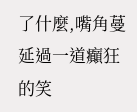了什麼,嘴角蔓延過一道癲狂的笑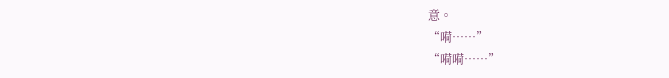意。
“嗬……”
“嗬嗬……”